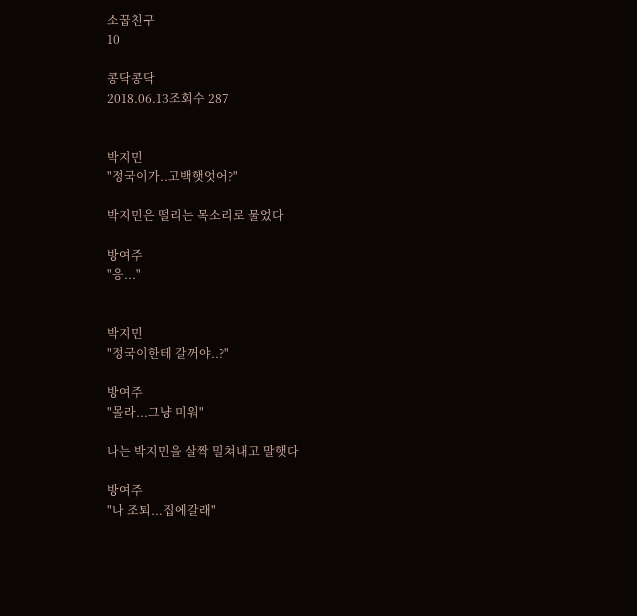소꿉친구
10

콩닥콩닥
2018.06.13조회수 287


박지민
"정국이가..고백햇엇어?"

박지민은 떨리는 목소리로 물었다

방여주
"응..."


박지민
"정국이한테 갈꺼야..?"

방여주
"몰라...그냥 미워"

나는 박지민을 살짝 밀쳐내고 말햇다

방여주
"나 조퇴...집에갈래"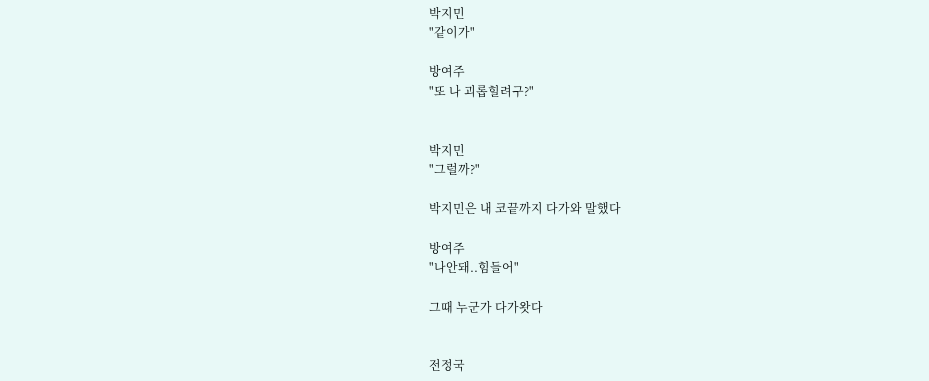박지민
"같이가"

방여주
"또 나 괴롭힐려구?"


박지민
"그럴까?"

박지민은 내 코끝까지 다가와 말했다

방여주
"나안돼..힘들어"

그때 누군가 다가왓다


전정국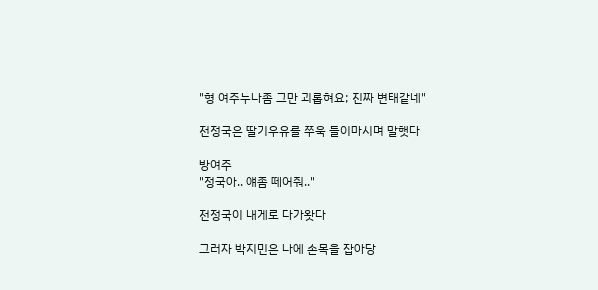"형 여주누나좀 그만 괴롭혀요; 진짜 변태같네"

전정국은 딸기우유를 쭈욱 들이마시며 말햇다

방여주
"정국아.. 얘좀 떼어줘.."

전정국이 내게로 다가왓다

그러자 박지민은 나에 손목을 잡아당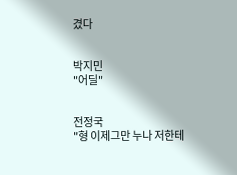겼다


박지민
"어딜"


전정국
"형 이제그만 누나 저한테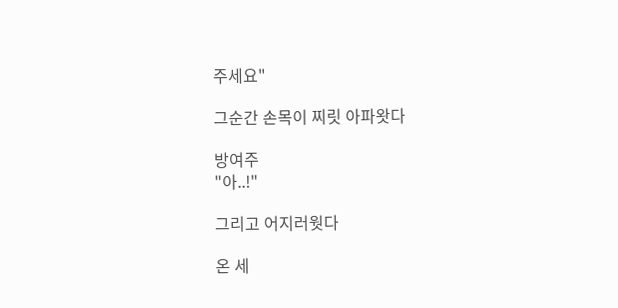주세요"

그순간 손목이 찌릿 아파왓다

방여주
"아..!"

그리고 어지러웟다

온 세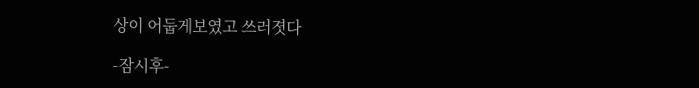상이 어둡게보였고 쓰러졋다

-잠시후-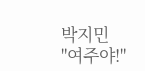박지민
"여주야!"